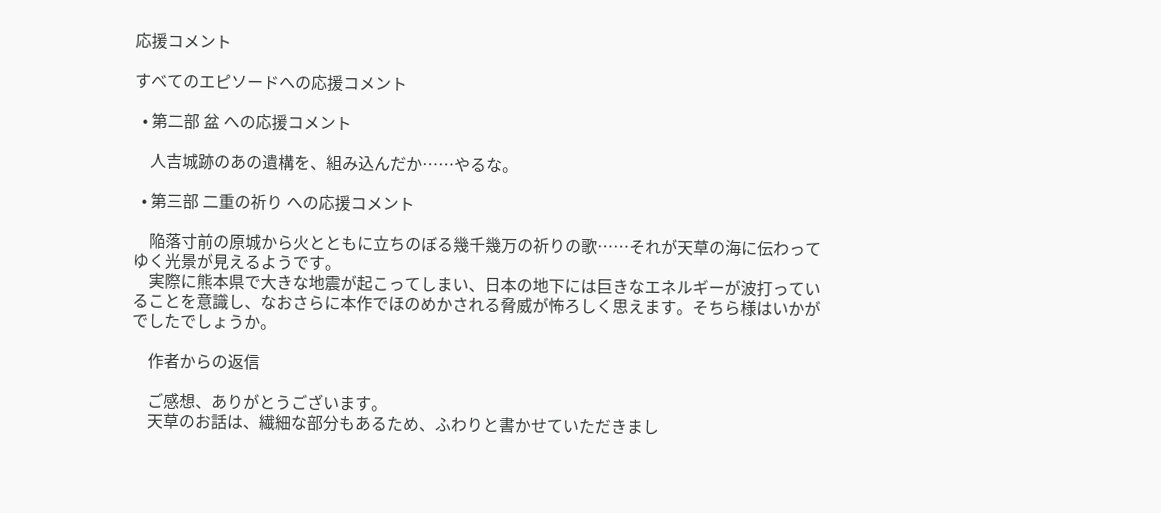応援コメント

すべてのエピソードへの応援コメント

  • 第二部 盆 への応援コメント

    人吉城跡のあの遺構を、組み込んだか……やるな。

  • 第三部 二重の祈り への応援コメント

    陥落寸前の原城から火とともに立ちのぼる幾千幾万の祈りの歌……それが天草の海に伝わってゆく光景が見えるようです。
    実際に熊本県で大きな地震が起こってしまい、日本の地下には巨きなエネルギーが波打っていることを意識し、なおさらに本作でほのめかされる脅威が怖ろしく思えます。そちら様はいかがでしたでしょうか。

    作者からの返信

    ご感想、ありがとうございます。
    天草のお話は、繊細な部分もあるため、ふわりと書かせていただきまし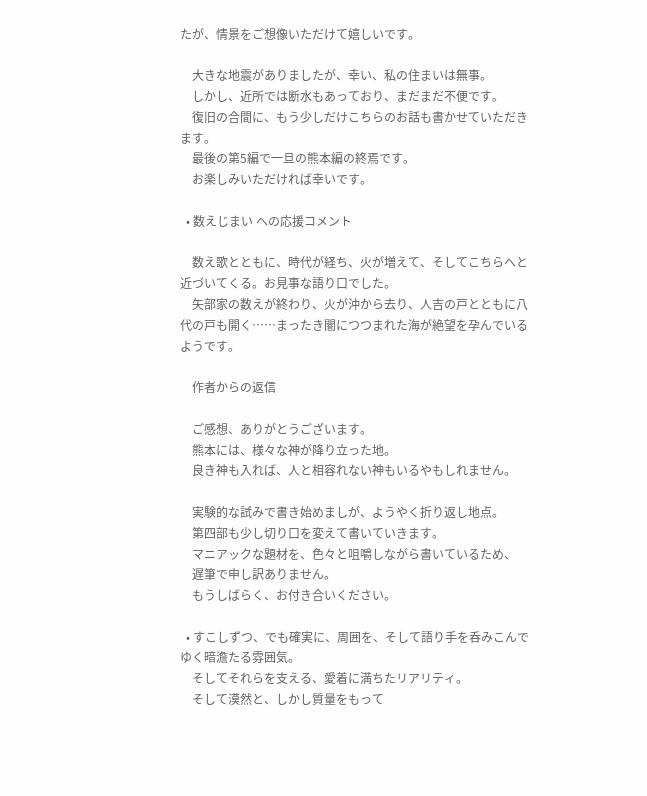たが、情景をご想像いただけて嬉しいです。

    大きな地震がありましたが、幸い、私の住まいは無事。
    しかし、近所では断水もあっており、まだまだ不便です。
    復旧の合間に、もう少しだけこちらのお話も書かせていただきます。
    最後の第5編で一旦の熊本編の終焉です。
    お楽しみいただければ幸いです。

  • 数えじまい への応援コメント

    数え歌とともに、時代が経ち、火が増えて、そしてこちらへと近づいてくる。お見事な語り口でした。
    矢部家の数えが終わり、火が沖から去り、人吉の戸とともに八代の戸も開く……まったき闇につつまれた海が絶望を孕んでいるようです。

    作者からの返信

    ご感想、ありがとうございます。
    熊本には、様々な神が降り立った地。
    良き神も入れば、人と相容れない神もいるやもしれません。

    実験的な試みで書き始めましが、ようやく折り返し地点。
    第四部も少し切り口を変えて書いていきます。
    マニアックな題材を、色々と咀嚼しながら書いているため、
    遅筆で申し訳ありません。
    もうしばらく、お付き合いください。

  • すこしずつ、でも確実に、周囲を、そして語り手を呑みこんでゆく暗澹たる雰囲気。
    そしてそれらを支える、愛着に満ちたリアリティ。
    そして漠然と、しかし質量をもって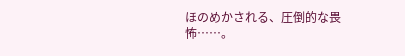ほのめかされる、圧倒的な畏怖……。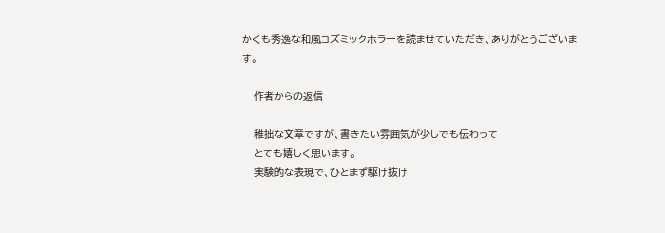かくも秀逸な和風コズミックホラーを読ませていただき、ありがとうございます。

    作者からの返信

    稚拙な文章ですが、書きたい雰囲気が少しでも伝わって
    とても嬉しく思います。
    実験的な表現で、ひとまず駆け抜け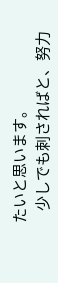たいと思います。
    少しでも刺さればと、努力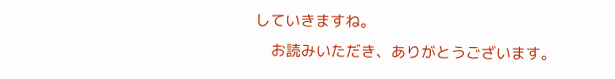していきますね。
    お読みいただき、ありがとうございます。